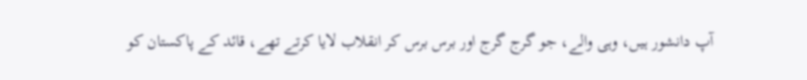آپ دانشور ہیں، وہی والے، جو گرج گرج اور برس برس کر انقلاب لایا کرتے تھے، قائد کے پاکستان کو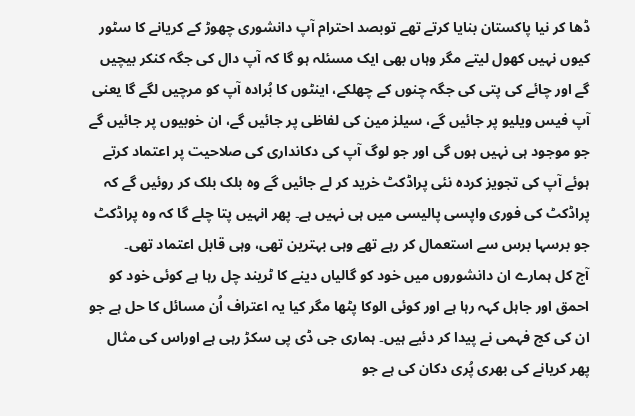ڈھا کر نیا پاکستان بنایا کرتے تھے توبصد احترام آپ دانشوری چھوڑ کے کریانے کا سٹور کیوں نہیں کھول لیتے مگر وہاں بھی ایک مسئلہ ہو گا کہ آپ دال کی جگہ کنکر بیچیں گے اور چائے کی پتی کی جگہ چنوں کے چھلکے، اینٹوں کا بُرادہ آپ کو مرچیں لگے گا یعنی آپ فیس ویلیو پر جائیں گے، سیلز مین کی لفاظی پر جائیں گے، ان خوبیوں پر جائیں گے جو موجود ہی نہیں ہوں گی اور جو لوگ آپ کی دکانداری کی صلاحیت پر اعتماد کرتے ہوئے آپ کی تجویز کردہ نئی پراڈکٹ خرید کر لے جائیں گے وہ بلک بلک کر روئیں گے کہ پراڈکٹ کی فوری واپسی پالیسی میں ہی نہیں ہے۔ پھر انہیں پتا چلے گا کہ وہ پراڈکٹ جو برسہا برس سے استعمال کر رہے تھے وہی بہترین تھی، وہی قابل اعتماد تھی۔
آج کل ہمارے ان دانشوروں میں خود کو گالیاں دینے کا ٹریند چل رہا ہے کوئی خود کو احمق اور جاہل کہہ رہا ہے اور کوئی الوکا پٹھا مگر کیا یہ اعتراف اُن مسائل کا حل ہے جو ان کی کج فہمی نے پیدا کر دئیے ہیں۔ ہماری جی ڈی پی سکڑ رہی ہے اوراس کی مثال پھر کریانے کی بھری پُری دکان کی ہے جو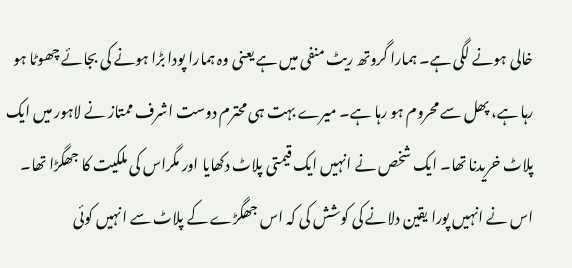خالی ہونے لگی ہے۔ ہمارا گروتھ ریٹ منفی میں ہے یعنی وہ ہمارا پودا بڑا ہونے کی بجائے چھوٹا ہو رہا ہے، پھل سے محروم ہو رہا ہے۔ میرے بہت ہی محترم دوست اشرف ممتاز نے لاہور میں ایک پلاٹ خریدنا تھا۔ ایک شخص نے انہیں ایک قیمتی پلاٹ دکھایا اور مگراس کی ملکیت کا جھگڑا تھا۔ اس نے انہیں پورا یقین دلانے کی کوشش کی کہ اس جھگڑے کے پلاٹ سے انہیں کوئی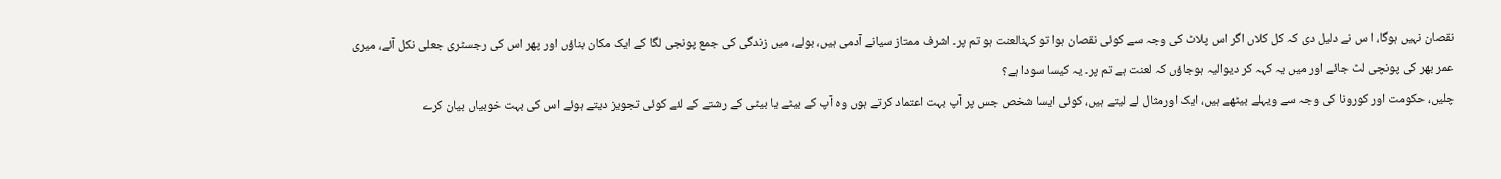نقصان نہیں ہوگا، ا س نے دلیل دی کہ کل کلاں اگر اس پلاٹ کی وجہ سے کوئی نقصان ہوا تو کہنالعنت ہو تم پر۔ اشرف ممتاز سیانے آدمی ہیں، بولے، میں زندگی کی جمع پونجی لگا کے ایک مکان بناؤں اور پھر اس کی رجسٹری جعلی نکل آئے، میری عمر بھر کی پونچی لٹ جائے اور میں یہ کہہ کر دیوالیہ ہوجاؤں کہ لعنت ہے تم پر۔ یہ کیسا سودا ہے؟
چلیں، حکومت اور کورونا کی وجہ سے ویہلے بیٹھے ہیں، ایک اورمثال لے لیتے ہیں، کوئی ایسا شخص جس پر آپ بہت اعتماد کرتے ہوں وہ آپ کے بیٹے یا بیٹی کے رشتے کے لئے کوئی تجویز دیتے ہوئے اس کی بہت خوبیاں بیان کرے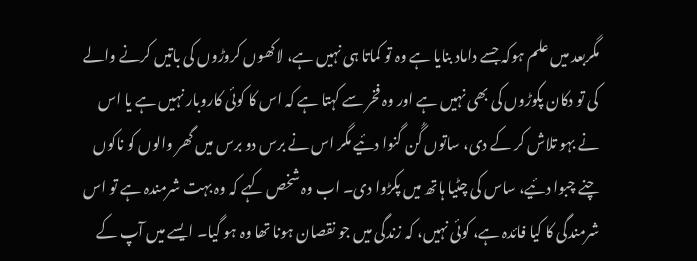مگربعد میں علم ہوکہ جسے داماد بنایا ہے وہ تو کماتا ہی نہیں ہے، لاکھوں کروڑوں کی باتیں کرنے والے کی تو دکان پکوڑوں کی بھی نہیں ہے اور وہ فخر سے کہتا ہے کہ اس کا کوئی کاروبار نہیں ہے یا اس نے بہو تلاش کر کے دی، ساتوں گُن گنوا دئیے مگر اس نے برس دو برس میں گھر والوں کو ناکوں چنے چبوا دئیے، ساس کی چٹیا ہاتھ میں پکڑوا دی۔ اب وہ شخص کہے کہ وہ بہت شرمندہ ہے تو اس شرمندگی کا کیا فائدہ ہے، کوئی نہیں، کہ زندگی میں جو نقصان ہونا تھا وہ ہو گیا۔ ایسے میں آپ کے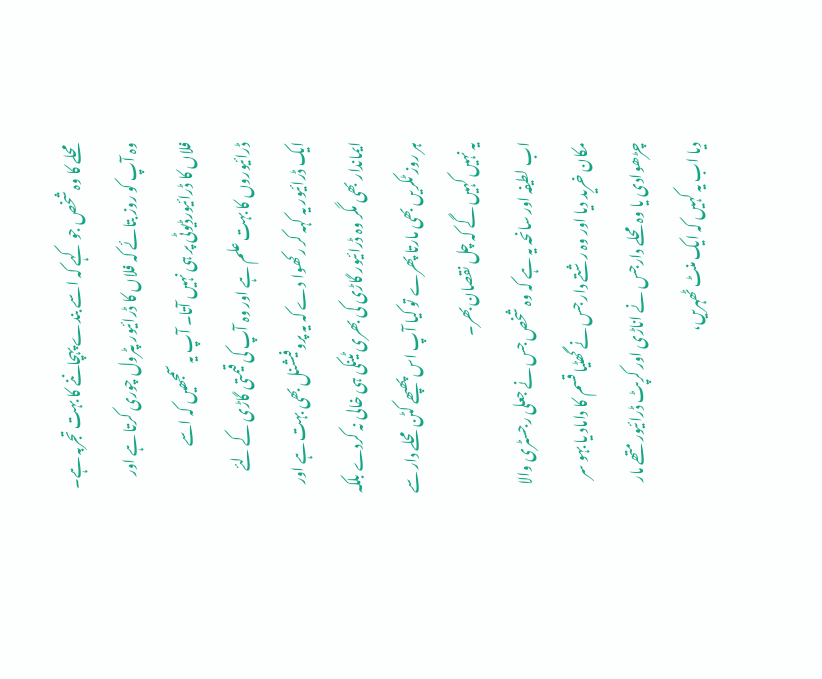محلے کا وہ شخص جو کہے کہ اسے بندے پہچاننے کا بہت تجربہ ہے۔ وہ آپ کو روز بتائے کہ فلاں کا ڈرائیور پٹرول چوری کرتا ہے اور فلاں کا ڈرائیورڈیوٹی پر ہی نہیں آتا۔ آپ یہ سمجھیں کہ اسے ڈرائیوروں کا بہت علم ہے اور وہ آپ کی قیمتی گاڑی کے لئے ایک ڈرائیور یہ کہہ کر رکھوا دے کہ یہ پروفیشنل بھی بہت ہے اور ایماندار بھی مگر وہ ڈرائیور گاڑی کی بھری ٹینکی ہی خالی نہ کردے بلکہ ہر روز ٹکریں بھی مارتا پھرے تو کیا آپ اس پھپھے کٹن محلے دار سے یہ نہیں کہیں گے کہ چل نقصان بھر۔
اب لطیفہ اور سانحہ یہ ہے کہ وہ شخص جس نے جعلی رجسٹری والا مکان خرید دیا اور وہ رشتے دار جس نے گھٹیا قسم کا داماد یا بہو سر چڑھوادی یا وہ محلے دارجس نے اناڑی اور کرپٹ ڈرائیور متھے مار دیا اب یہ کہیں کہ ایک منٹ ٹھہریں،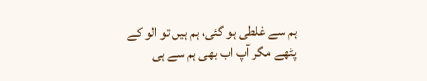ہم سے غلطی ہو گئی، ہم ہیں تو الو کے پٹھے مگر آپ اب بھی ہم سے ہی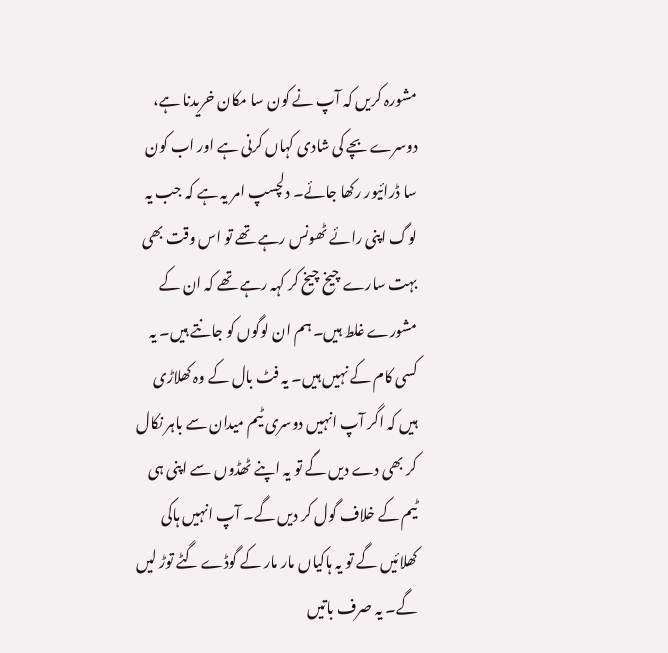مشورہ کریں کہ آپ نے کون سا مکان خریدنا ہے، دوسرے بچے کی شادی کہاں کرنی ہے اور اب کون سا ڈرائیور رکھا جائے۔ دلچسپ امر یہ ہے کہ جب یہ لوگ اپنی رائے ٹھونس رہے تھے تو اس وقت بھی بہت سارے چیخ چیخ کر کہہ رہے تھے کہ ان کے مشورے غلط ہیں۔ ہم ان لوگوں کو جانتے ہیں۔ یہ کسی کام کے نہیں ہیں۔ یہ فٹ بال کے وہ کھلاڑی ہیں کہ اگر آپ انہیں دوسری ٹیم میدان سے باہر نکال کر بھی دے دیں گے تو یہ اپنے ٹھڈوں سے اپنی ہی ٹیم کے خلاف گول کر دیں گے۔ آپ انہیں ہاکی کھلائیں گے تو یہ ہاکیاں مار مار کے گوڈے گٹے توڑ لیں گے۔ یہ صرف باتیں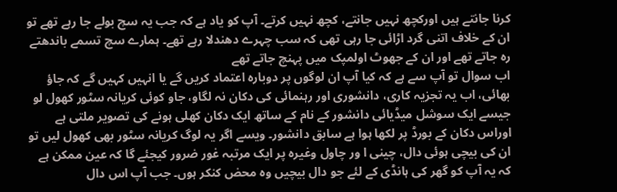کرنا جانتے ہیں اورکچھ نہیں جانتے، کچھ نہیں کرتے۔ آپ کو یاد ہے کہ جب یہ سچ بولے جا رہے تھے تو ان کے خلاف اتنی گرد اڑائی جا رہی تھی کہ سب چہرے دھندلا رہے تھے۔ ہمارے سچ تسمے باندھتے رہ جاتے تھے اور ان کے جھوٹ اولمپک میں پہنچ جاتے تھے
اب سوال تو آپ سے ہے کہ کیا آپ ان لوگوں پر دوبارہ اعتماد کریں گے یا انہیں کہیں گے کہ جاؤ بھائی، اب یہ تجزیہ کاری، دانشوری اور رہنمائی کی دکان نہ لگاو، جاو کوئی کریانہ سٹور کھول لو جیسے ایک سوشل میڈیائی دانشور کے نام کے ساتھ ایک دکان کھلی ہونے کی تصویر ملتی ہے اوراس دکان کے بورڈ پر لکھا ہوا ہے سابق دانشور۔ ویسے اگر یہ لوگ کریانہ سٹور بھی کھول لیں تو ان کی بیچی ہوئی دال، چینی ا ور چاول وغیرہ پر ایک مرتبہ غور ضرور کیجئے گا کہ عین ممکن ہے کہ یہ آپ کو گھر کی ہانڈی کے لئے جو دال بیچیں وہ محض کنکر ہوں۔ جب آپ اس دال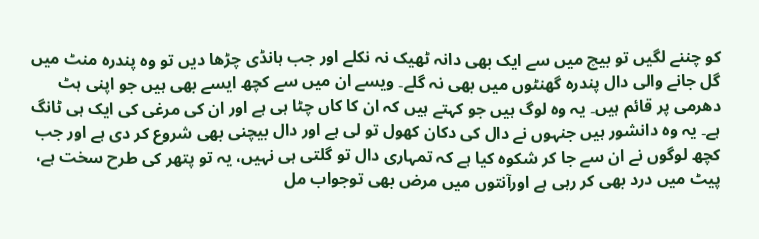کو چننے لگیں تو بیچ میں سے ایک بھی دانہ ٹھیک نہ نکلے اور جب ہانڈی چڑھا دیں تو وہ پندرہ منٹ میں گل جانے والی دال پندرہ گھنٹوں میں بھی نہ گلے۔ ویسے ان میں سے کچھ ایسے بھی ہیں جو اپنی ہٹ دھرمی پر قائم ہیں۔ یہ وہ لوگ ہیں جو کہتے ہیں کہ ان کا کاں چٹا ہی ہے اور ان کی مرغی کی ایک ہی ٹانگ ہے۔ یہ وہ دانشور ہیں جنہوں نے دال کی دکان کھول تو لی ہے اور دال بیچنی بھی شروع کر دی ہے اور جب کچھ لوگوں نے ان سے جا کر شکوہ کیا ہے کہ تمہاری دال تو گلتی ہی نہیں، یہ تو پتھر کی طرح سخت ہے، پیٹ میں درد بھی کر رہی ہے اورآنتوں میں مرض بھی توجواب مل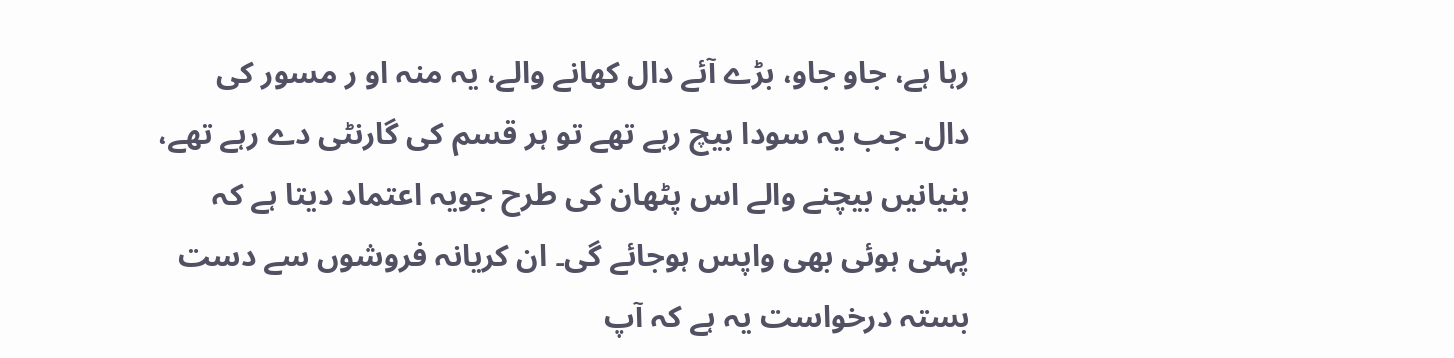رہا ہے، جاو جاو، بڑے آئے دال کھانے والے، یہ منہ او ر مسور کی دال۔ جب یہ سودا بیچ رہے تھے تو ہر قسم کی گارنٹی دے رہے تھے، بنیانیں بیچنے والے اس پٹھان کی طرح جویہ اعتماد دیتا ہے کہ پہنی ہوئی بھی واپس ہوجائے گی۔ ان کریانہ فروشوں سے دست بستہ درخواست یہ ہے کہ آپ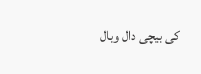کی بیچی دال وبال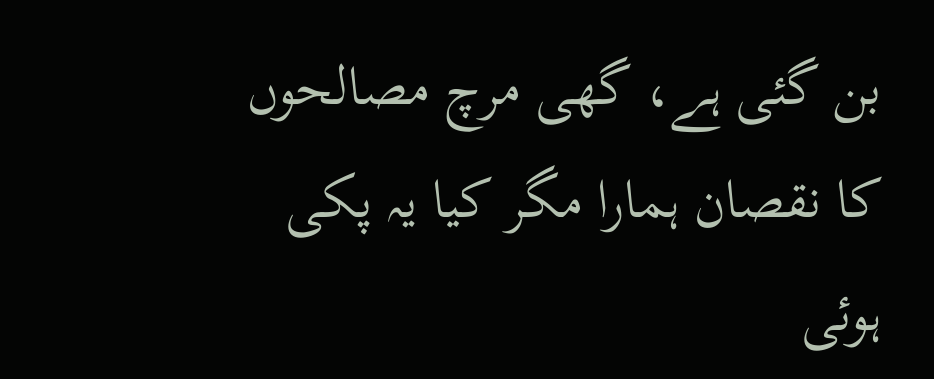بن گئی ہے، گھی مرچ مصالحوں کا نقصان ہمارا مگر کیا یہ پکی ہوئی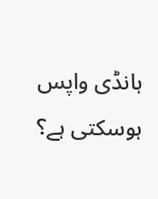ہانڈی واپس ہوسکتی ہے؟